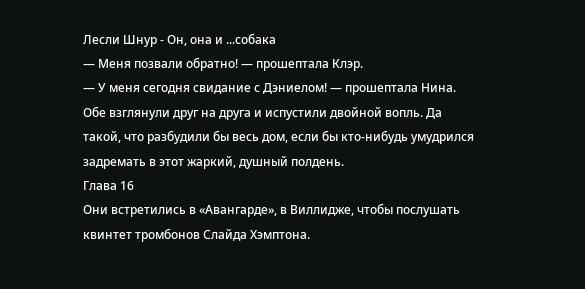Лесли Шнур - Он, она и ...собака
— Меня позвали обратно! — прошептала Клэр.
— У меня сегодня свидание с Дэниелом! — прошептала Нина.
Обе взглянули друг на друга и испустили двойной вопль. Да такой, что разбудили бы весь дом, если бы кто-нибудь умудрился задремать в этот жаркий, душный полдень.
Глава 16
Они встретились в «Авангарде», в Виллидже, чтобы послушать квинтет тромбонов Слайда Хэмптона.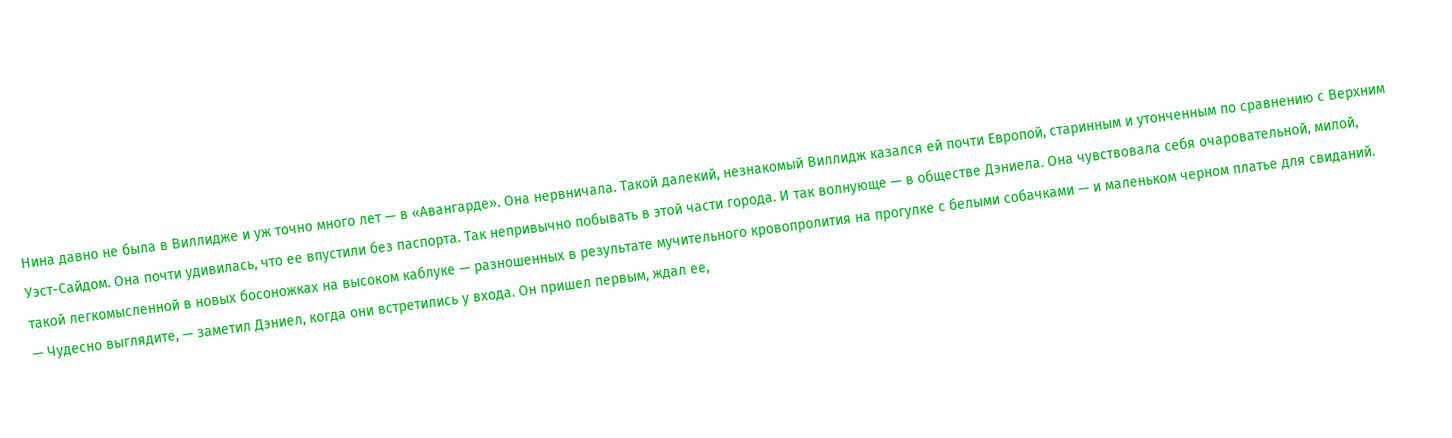Нина давно не была в Виллидже и уж точно много лет — в «Авангарде». Она нервничала. Такой далекий, незнакомый Виллидж казался ей почти Европой, старинным и утонченным по сравнению с Верхним Уэст-Сайдом. Она почти удивилась, что ее впустили без паспорта. Так непривычно побывать в этой части города. И так волнующе — в обществе Дэниела. Она чувствовала себя очаровательной, милой, такой легкомысленной в новых босоножках на высоком каблуке — разношенных в результате мучительного кровопролития на прогулке с белыми собачками — и маленьком черном платье для свиданий.
— Чудесно выглядите, — заметил Дэниел, когда они встретились у входа. Он пришел первым, ждал ее,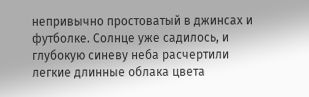непривычно простоватый в джинсах и футболке. Солнце уже садилось, и глубокую синеву неба расчертили легкие длинные облака цвета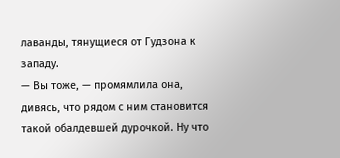лаванды, тянущиеся от Гудзона к западу.
— Вы тоже, — промямлила она, дивясь, что рядом с ним становится такой обалдевшей дурочкой. Ну что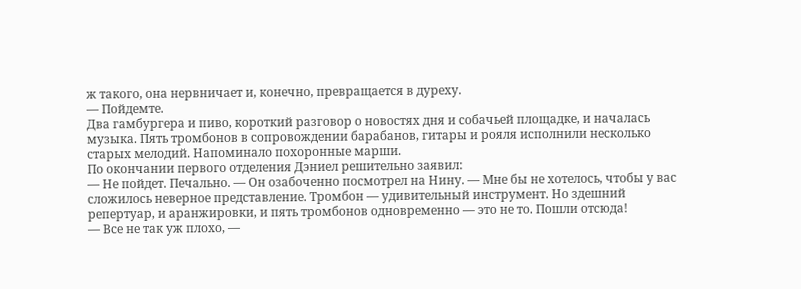ж такого, она нервничает и, конечно, превращается в дуреху.
— Пойдемте.
Два гамбургера и пиво, короткий разговор о новостях дня и собачьей площадке, и началась музыка. Пять тромбонов в сопровождении барабанов, гитары и рояля исполнили несколько старых мелодий. Напоминало похоронные марши.
По окончании первого отделения Дэниел решительно заявил:
— Не пойдет. Печально. — Он озабоченно посмотрел на Нину. — Мне бы не хотелось, чтобы у вас сложилось неверное представление. Тромбон — удивительный инструмент. Но здешний репертуар, и аранжировки, и пять тромбонов одновременно — это не то. Пошли отсюда!
— Все не так уж плохо, —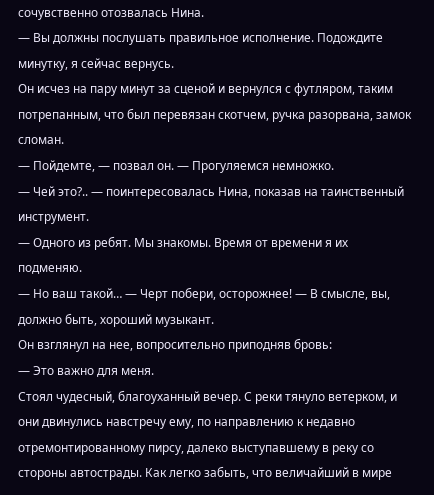сочувственно отозвалась Нина.
— Вы должны послушать правильное исполнение. Подождите минутку, я сейчас вернусь.
Он исчез на пару минут за сценой и вернулся с футляром, таким потрепанным, что был перевязан скотчем, ручка разорвана, замок сломан.
— Пойдемте, — позвал он. — Прогуляемся немножко.
— Чей это?.. — поинтересовалась Нина, показав на таинственный инструмент.
— Одного из ребят. Мы знакомы. Время от времени я их подменяю.
— Но ваш такой… — Черт побери, осторожнее! — В смысле, вы, должно быть, хороший музыкант.
Он взглянул на нее, вопросительно приподняв бровь:
— Это важно для меня.
Стоял чудесный, благоуханный вечер. С реки тянуло ветерком, и они двинулись навстречу ему, по направлению к недавно отремонтированному пирсу, далеко выступавшему в реку со стороны автострады. Как легко забыть, что величайший в мире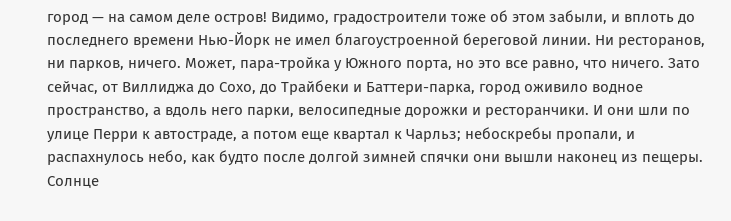город — на самом деле остров! Видимо, градостроители тоже об этом забыли, и вплоть до последнего времени Нью-Йорк не имел благоустроенной береговой линии. Ни ресторанов, ни парков, ничего. Может, пара-тройка у Южного порта, но это все равно, что ничего. Зато сейчас, от Виллиджа до Сохо, до Трайбеки и Баттери-парка, город оживило водное пространство, а вдоль него парки, велосипедные дорожки и ресторанчики. И они шли по улице Перри к автостраде, а потом еще квартал к Чарльз; небоскребы пропали, и распахнулось небо, как будто после долгой зимней спячки они вышли наконец из пещеры. Солнце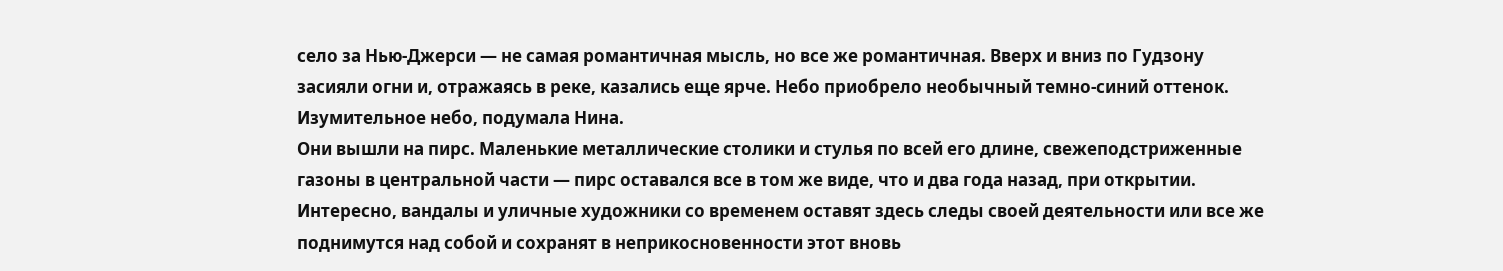село за Нью-Джерси — не самая романтичная мысль, но все же романтичная. Вверх и вниз по Гудзону засияли огни и, отражаясь в реке, казались еще ярче. Небо приобрело необычный темно-синий оттенок. Изумительное небо, подумала Нина.
Они вышли на пирс. Маленькие металлические столики и стулья по всей его длине, свежеподстриженные газоны в центральной части — пирс оставался все в том же виде, что и два года назад, при открытии. Интересно, вандалы и уличные художники со временем оставят здесь следы своей деятельности или все же поднимутся над собой и сохранят в неприкосновенности этот вновь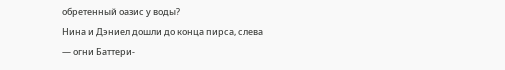обретенный оазис у воды?
Нина и Дэниел дошли до конца пирса, слева — огни Баттери-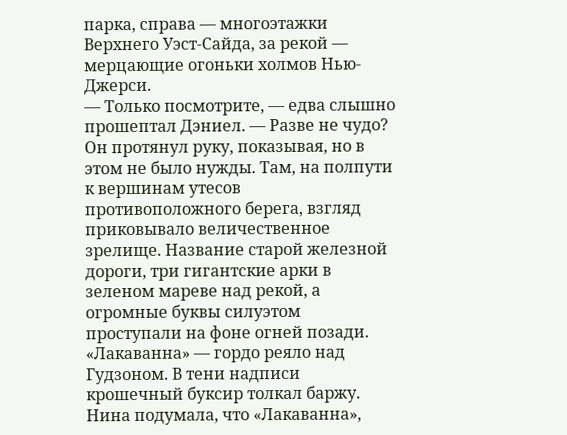парка, справа — многоэтажки Верхнего Уэст-Сайда, за рекой — мерцающие огоньки холмов Нью-Джерси.
— Только посмотрите, — едва слышно прошептал Дэниел. — Разве не чудо?
Он протянул руку, показывая, но в этом не было нужды. Там, на полпути к вершинам утесов противоположного берега, взгляд приковывало величественное зрелище. Название старой железной дороги, три гигантские арки в зеленом мареве над рекой, а огромные буквы силуэтом проступали на фоне огней позади. «Лакаванна» — гордо реяло над Гудзоном. В тени надписи крошечный буксир толкал баржу.
Нина подумала, что «Лакаванна»,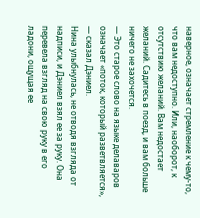наверное, означает стремление к чему-то, что вам недоступно. Или, наоборот, к отсутствию желаний. Вам недостает желаний. Садитесь в поезд, и вам больше ничего не захочется.
— Это старое слово на языке делаваров означает «поток, который разветвляется», — сказал Дэниел.
Нина улыбнулась, не отводя взгляда от надписи, и Дэниел взял ее за руку. Она перевела взгляд на свою руку в его ладони, ощущая ее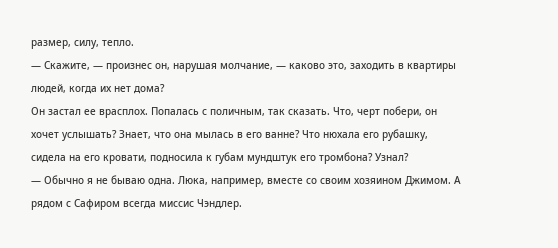размер, силу, тепло.
— Скажите, — произнес он, нарушая молчание, — каково это, заходить в квартиры людей, когда их нет дома?
Он застал ее врасплох. Попалась с поличным, так сказать. Что, черт побери, он хочет услышать? Знает, что она мылась в его ванне? Что нюхала его рубашку, сидела на его кровати, подносила к губам мундштук его тромбона? Узнал?
— Обычно я не бываю одна. Люка, например, вместе со своим хозяином Джимом. А рядом с Сафиром всегда миссис Чэндлер.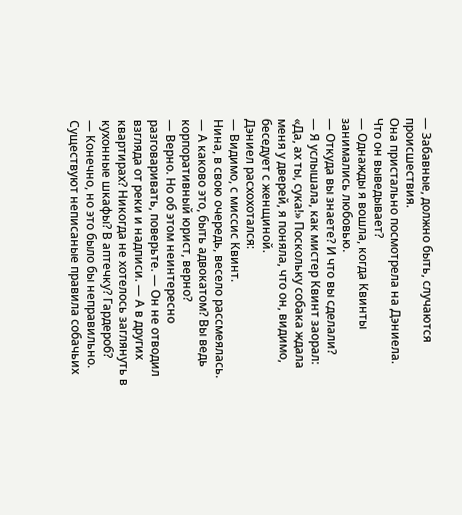— Забавные, должно быть, случаются происшествия.
Она пристально посмотрела на Дэниела. Что он выведывает?
— Однажды я вошла, когда Квинты занимались любовью.
— Откуда вы знаете? И что вы сделали?
— Я услышала, как мистер Квинт заорал: «Да, ах ты, сука!» Поскольку собака ждала меня у дверей, я поняла, что он, видимо, беседует с женщиной.
Дэниел расхохотался:
— Видимо, с миссис Квинт.
Нина, в свою очередь, весело рассмеялась.
— А каково это, быть адвокатом? Вы ведь корпоративный юрист, верно?
— Верно. Но об этом неинтересно разговаривать, поверьте. — Он не отводил взгляда от реки и надписи. — А в других квартирах? Никогда не хотелось заглянуть в кухонные шкафы? В аптечку? Гардероб?
— Конечно, но это было бы неправильно. Существуют неписаные правила собачьих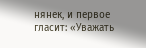нянек, и первое гласит: «Уважать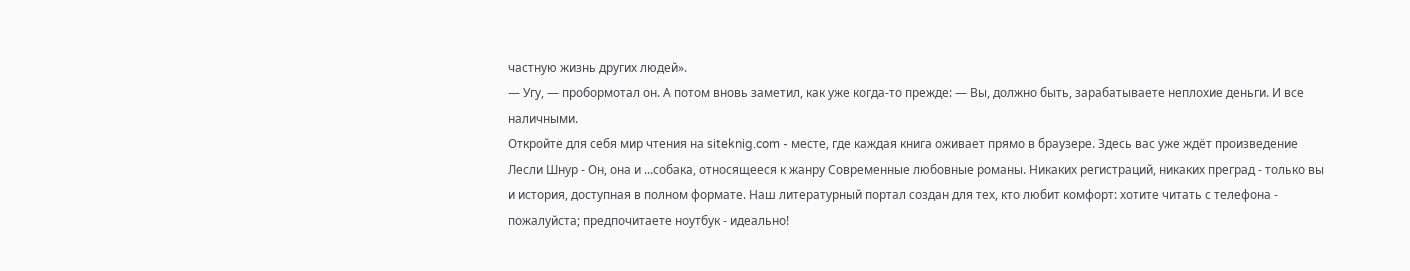частную жизнь других людей».
— Угу, — пробормотал он. А потом вновь заметил, как уже когда-то прежде: — Вы, должно быть, зарабатываете неплохие деньги. И все наличными.
Откройте для себя мир чтения на siteknig.com - месте, где каждая книга оживает прямо в браузере. Здесь вас уже ждёт произведение Лесли Шнур - Он, она и ...собака, относящееся к жанру Современные любовные романы. Никаких регистраций, никаких преград - только вы и история, доступная в полном формате. Наш литературный портал создан для тех, кто любит комфорт: хотите читать с телефона - пожалуйста; предпочитаете ноутбук - идеально!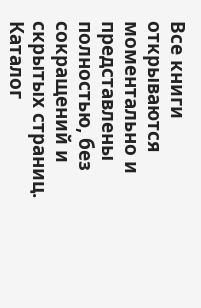Все книги открываются моментально и представлены полностью, без сокращений и скрытых страниц. Каталог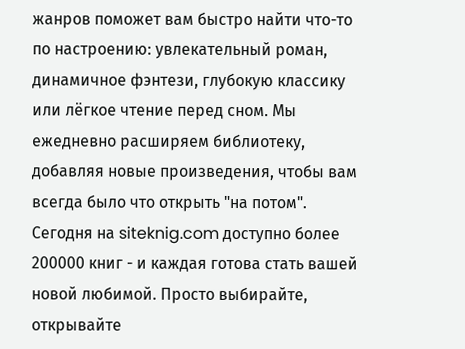жанров поможет вам быстро найти что-то по настроению: увлекательный роман, динамичное фэнтези, глубокую классику или лёгкое чтение перед сном. Мы ежедневно расширяем библиотеку, добавляя новые произведения, чтобы вам всегда было что открыть "на потом". Сегодня на siteknig.com доступно более 200000 книг - и каждая готова стать вашей новой любимой. Просто выбирайте, открывайте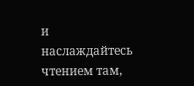и наслаждайтесь чтением там,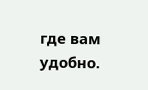где вам удобно.